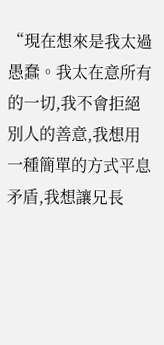“現在想來是我太過愚蠢。我太在意所有的一切,我不會拒絕別人的善意,我想用一種簡單的方式平息矛盾,我想讓兄長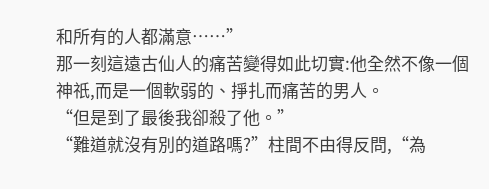和所有的人都滿意……”
那一刻這遠古仙人的痛苦變得如此切實:他全然不像一個神祇,而是一個軟弱的、掙扎而痛苦的男人。
“但是到了最後我卻殺了他。”
“難道就沒有別的道路嗎?”柱間不由得反問,“為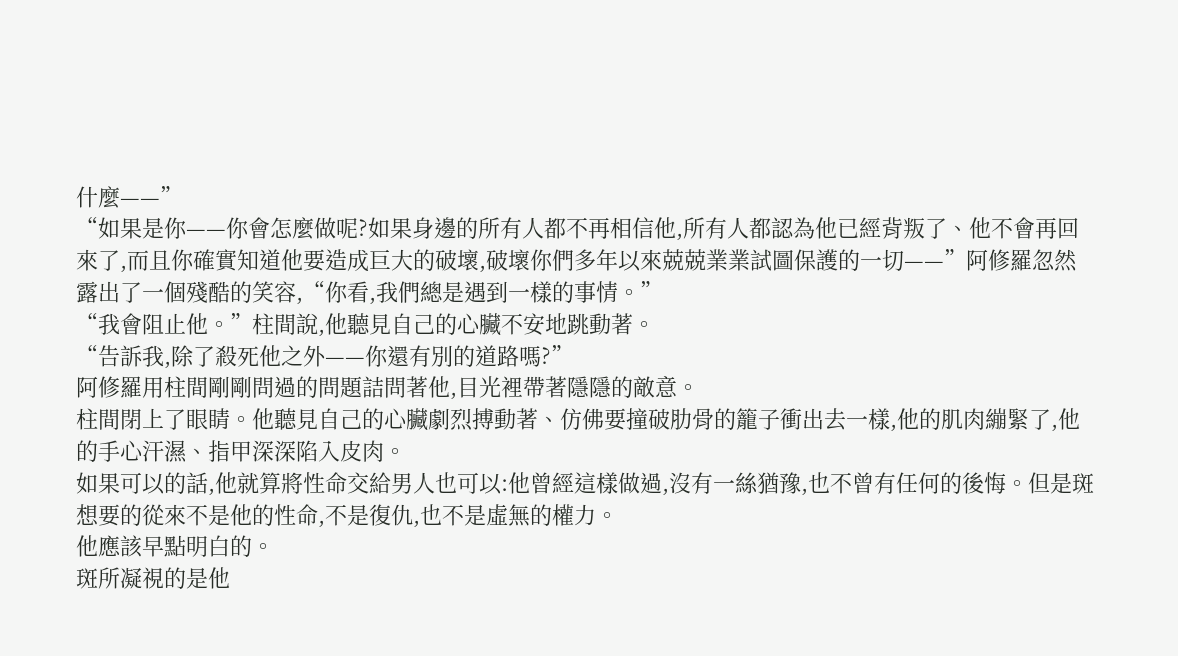什麼——”
“如果是你——你會怎麼做呢?如果身邊的所有人都不再相信他,所有人都認為他已經背叛了、他不會再回來了,而且你確實知道他要造成巨大的破壞,破壞你們多年以來兢兢業業試圖保護的一切——”阿修羅忽然露出了一個殘酷的笑容,“你看,我們總是遇到一樣的事情。”
“我會阻止他。”柱間說,他聽見自己的心臟不安地跳動著。
“告訴我,除了殺死他之外——你還有別的道路嗎?”
阿修羅用柱間剛剛問過的問題詰問著他,目光裡帶著隱隱的敵意。
柱間閉上了眼睛。他聽見自己的心臟劇烈搏動著、仿佛要撞破肋骨的籠子衝出去一樣,他的肌肉繃緊了,他的手心汗濕、指甲深深陷入皮肉。
如果可以的話,他就算將性命交給男人也可以:他曾經這樣做過,沒有一絲猶豫,也不曾有任何的後悔。但是斑想要的從來不是他的性命,不是復仇,也不是虛無的權力。
他應該早點明白的。
斑所凝視的是他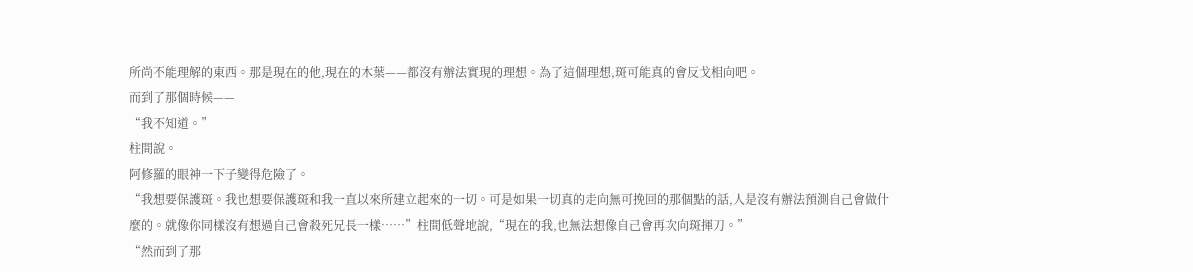所尚不能理解的東西。那是現在的他,現在的木葉——都沒有辦法實現的理想。為了這個理想,斑可能真的會反戈相向吧。
而到了那個時候——
“我不知道。”
柱間說。
阿修羅的眼神一下子變得危險了。
“我想要保護斑。我也想要保護斑和我一直以來所建立起來的一切。可是如果一切真的走向無可挽回的那個點的話,人是沒有辦法預測自己會做什麼的。就像你同樣沒有想過自己會殺死兄長一樣……”柱間低聲地說,“現在的我,也無法想像自己會再次向斑揮刀。”
“然而到了那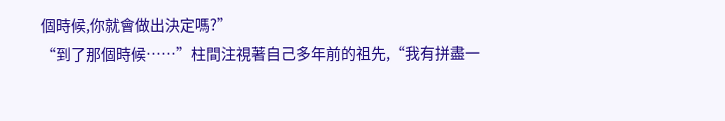個時候,你就會做出決定嗎?”
“到了那個時候……”柱間注視著自己多年前的祖先,“我有拼盡一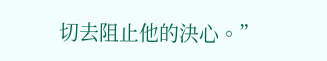切去阻止他的決心。”